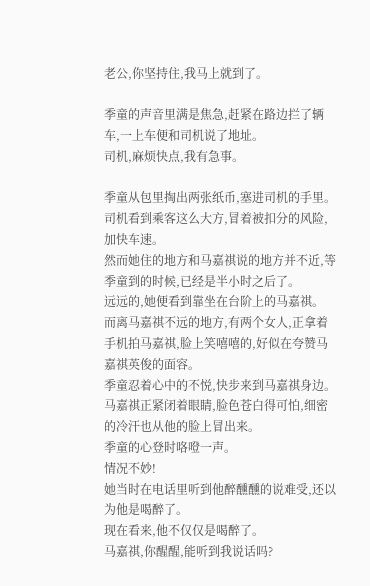老公,你坚持住,我马上就到了。

季童的声音里满是焦急,赶紧在路边拦了辆车,一上车便和司机说了地址。
司机,麻烦快点,我有急事。

季童从包里掏出两张纸币,塞进司机的手里。
司机看到乘客这么大方,冒着被扣分的风险,加快车速。
然而她住的地方和马嘉祺说的地方并不近,等季童到的时候,已经是半小时之后了。
远远的,她便看到靠坐在台阶上的马嘉祺。
而离马嘉祺不远的地方,有两个女人,正拿着手机拍马嘉祺,脸上笑嘻嘻的,好似在夸赞马嘉祺英俊的面容。
季童忍着心中的不悦,快步来到马嘉祺身边。
马嘉祺正紧闭着眼睛,脸色苍白得可怕,细密的冷汗也从他的脸上冒出来。
季童的心登时咯噔一声。
情况不妙!
她当时在电话里听到他醉醺醺的说难受,还以为他是喝醉了。
现在看来,他不仅仅是喝醉了。
马嘉祺,你醒醒,能听到我说话吗?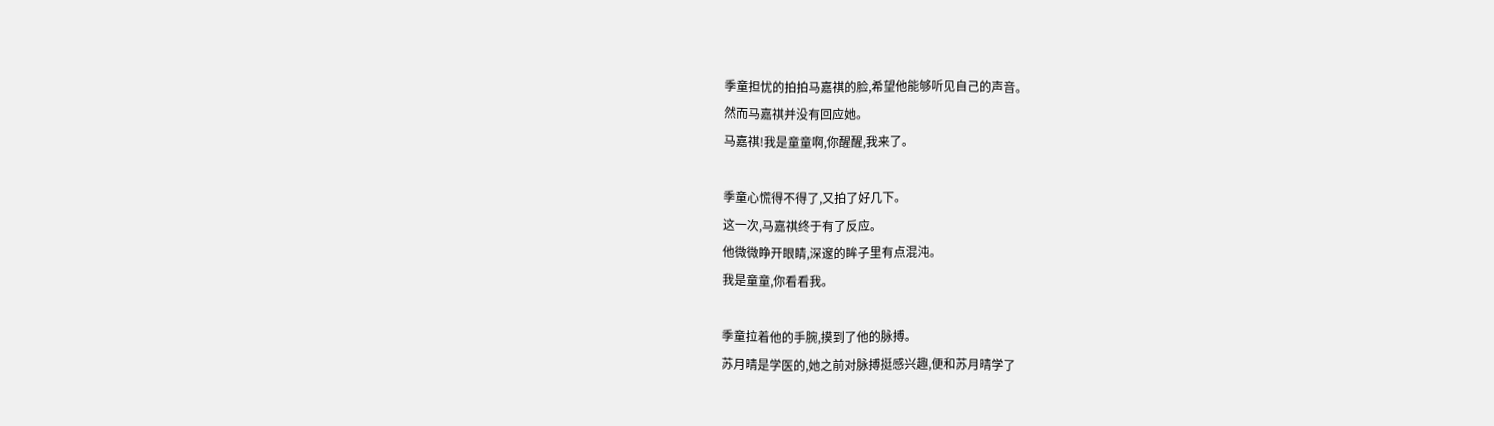季童担忧的拍拍马嘉祺的脸,希望他能够听见自己的声音。
然而马嘉祺并没有回应她。
马嘉祺!我是童童啊,你醒醒,我来了。

季童心慌得不得了,又拍了好几下。
这一次,马嘉祺终于有了反应。
他微微睁开眼睛,深邃的眸子里有点混沌。
我是童童,你看看我。

季童拉着他的手腕,摸到了他的脉搏。
苏月晴是学医的,她之前对脉搏挺感兴趣,便和苏月晴学了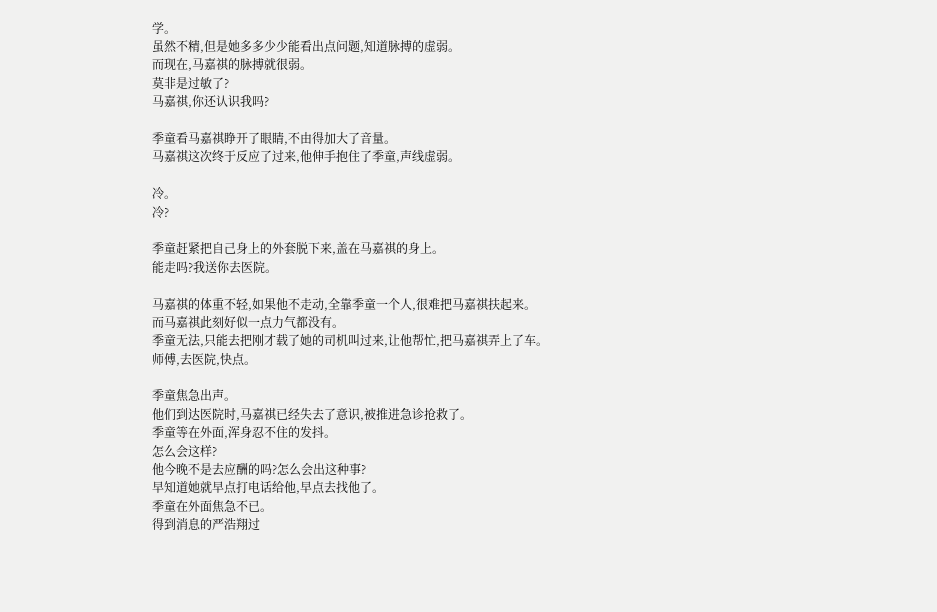学。
虽然不精,但是她多多少少能看出点问题,知道脉搏的虚弱。
而现在,马嘉祺的脉搏就很弱。
莫非是过敏了?
马嘉祺,你还认识我吗?

季童看马嘉祺睁开了眼睛,不由得加大了音量。
马嘉祺这次终于反应了过来,他伸手抱住了季童,声线虚弱。

冷。
冷?

季童赶紧把自己身上的外套脱下来,盖在马嘉祺的身上。
能走吗?我送你去医院。

马嘉祺的体重不轻,如果他不走动,全靠季童一个人,很难把马嘉祺扶起来。
而马嘉祺此刻好似一点力气都没有。
季童无法,只能去把刚才载了她的司机叫过来,让他帮忙,把马嘉祺弄上了车。
师傅,去医院,快点。

季童焦急出声。
他们到达医院时,马嘉祺已经失去了意识,被推进急诊抢救了。
季童等在外面,浑身忍不住的发抖。
怎么会这样?
他今晚不是去应酬的吗?怎么会出这种事?
早知道她就早点打电话给他,早点去找他了。
季童在外面焦急不已。
得到消息的严浩翔过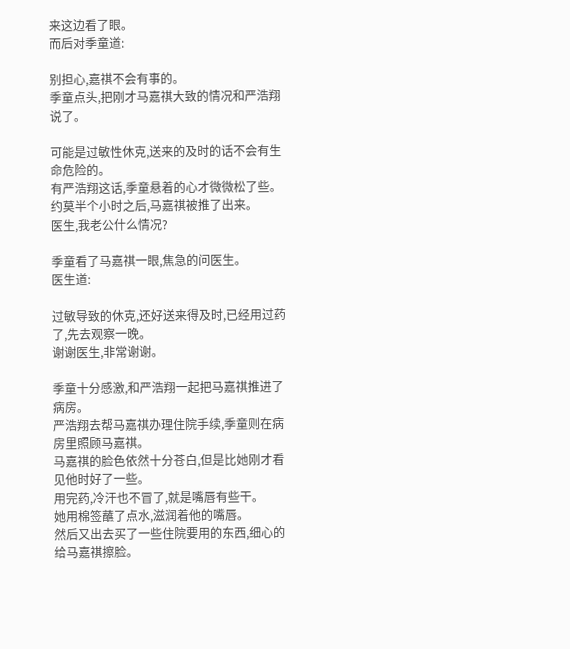来这边看了眼。
而后对季童道:

别担心,嘉祺不会有事的。
季童点头,把刚才马嘉祺大致的情况和严浩翔说了。

可能是过敏性休克,送来的及时的话不会有生命危险的。
有严浩翔这话,季童悬着的心才微微松了些。
约莫半个小时之后,马嘉祺被推了出来。
医生,我老公什么情况?

季童看了马嘉祺一眼,焦急的问医生。
医生道:

过敏导致的休克,还好送来得及时,已经用过药了,先去观察一晚。
谢谢医生,非常谢谢。

季童十分感激,和严浩翔一起把马嘉祺推进了病房。
严浩翔去帮马嘉祺办理住院手续,季童则在病房里照顾马嘉祺。
马嘉祺的脸色依然十分苍白,但是比她刚才看见他时好了一些。
用完药,冷汗也不冒了,就是嘴唇有些干。
她用棉签蘸了点水,滋润着他的嘴唇。
然后又出去买了一些住院要用的东西,细心的给马嘉祺擦脸。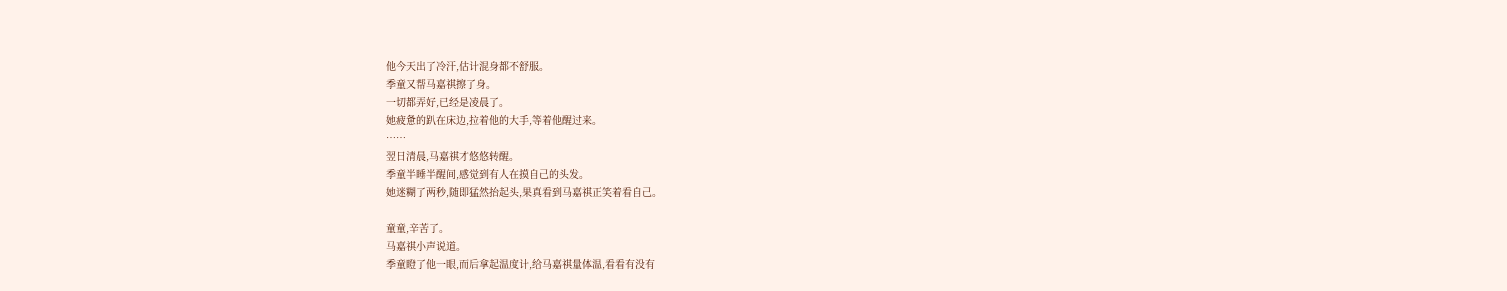他今天出了冷汗,估计混身都不舒服。
季童又帮马嘉祺擦了身。
一切都弄好,已经是凌晨了。
她疲惫的趴在床边,拉着他的大手,等着他醒过来。
……
翌日清晨,马嘉祺才悠悠转醒。
季童半睡半醒间,感觉到有人在摸自己的头发。
她迷糊了两秒,随即猛然抬起头,果真看到马嘉祺正笑着看自己。

童童,辛苦了。
马嘉祺小声说道。
季童瞪了他一眼,而后拿起温度计,给马嘉祺量体温,看看有没有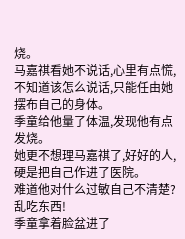烧。
马嘉祺看她不说话,心里有点慌,不知道该怎么说话,只能任由她摆布自己的身体。
季童给他量了体温,发现他有点发烧。
她更不想理马嘉祺了,好好的人,硬是把自己作进了医院。
难道他对什么过敏自己不清楚?乱吃东西!
季童拿着脸盆进了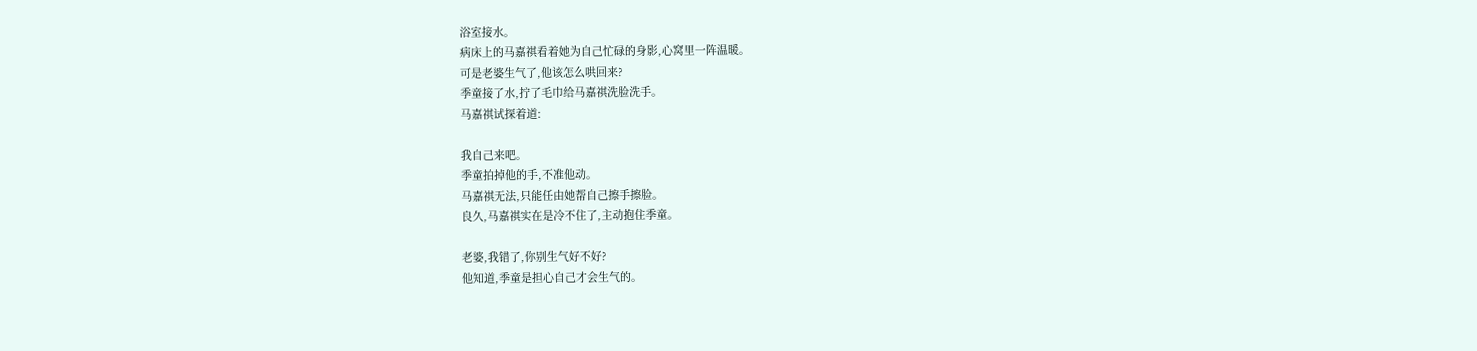浴室接水。
病床上的马嘉祺看着她为自己忙碌的身影,心窝里一阵温暖。
可是老婆生气了,他该怎么哄回来?
季童接了水,拧了毛巾给马嘉祺洗脸洗手。
马嘉祺试探着道:

我自己来吧。
季童拍掉他的手,不准他动。
马嘉祺无法,只能任由她帮自己擦手擦脸。
良久,马嘉祺实在是冷不住了,主动抱住季童。

老婆,我错了,你别生气好不好?
他知道,季童是担心自己才会生气的。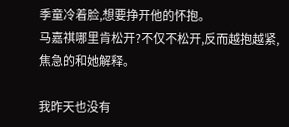季童冷着脸,想要挣开他的怀抱。
马嘉祺哪里肯松开?不仅不松开,反而越抱越紧,焦急的和她解释。

我昨天也没有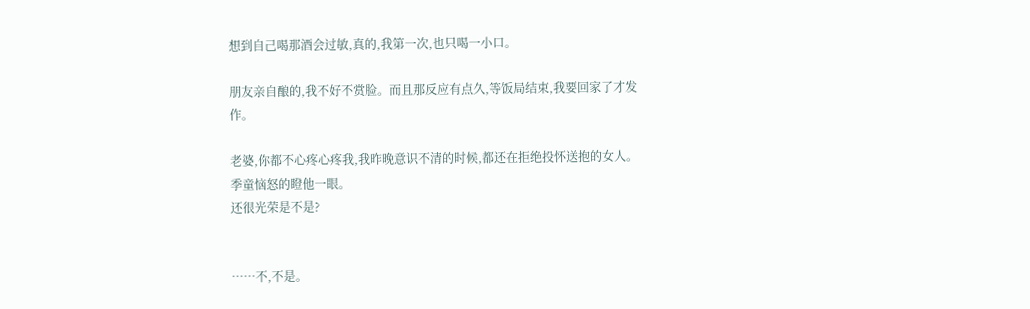想到自己喝那酒会过敏,真的,我第一次,也只喝一小口。

朋友亲自酿的,我不好不赏脸。而且那反应有点久,等饭局结束,我要回家了才发作。

老婆,你都不心疼心疼我,我昨晚意识不清的时候,都还在拒绝投怀送抱的女人。
季童恼怒的瞪他一眼。
还很光荣是不是?


……不,不是。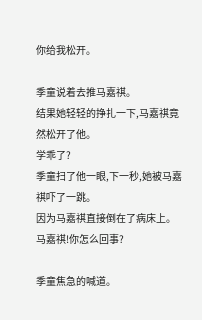你给我松开。

季童说着去推马嘉祺。
结果她轻轻的挣扎一下,马嘉祺竟然松开了他。
学乖了?
季童扫了他一眼,下一秒,她被马嘉祺吓了一跳。
因为马嘉祺直接倒在了病床上。
马嘉祺!你怎么回事?

季童焦急的喊道。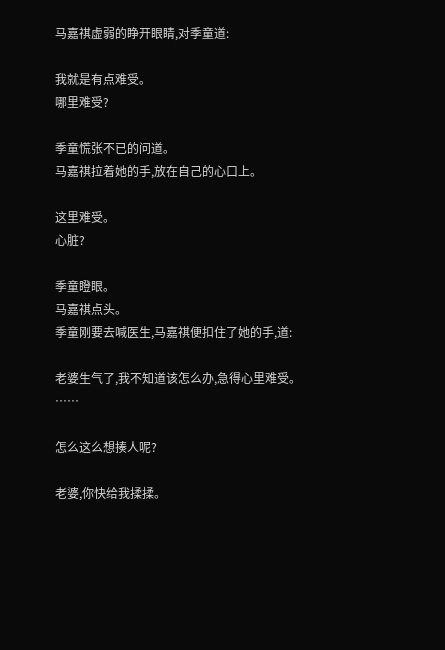马嘉祺虚弱的睁开眼睛,对季童道:

我就是有点难受。
哪里难受?

季童慌张不已的问道。
马嘉祺拉着她的手,放在自己的心口上。

这里难受。
心脏?

季童瞪眼。
马嘉祺点头。
季童刚要去喊医生,马嘉祺便扣住了她的手,道:

老婆生气了,我不知道该怎么办,急得心里难受。
……

怎么这么想揍人呢?

老婆,你快给我揉揉。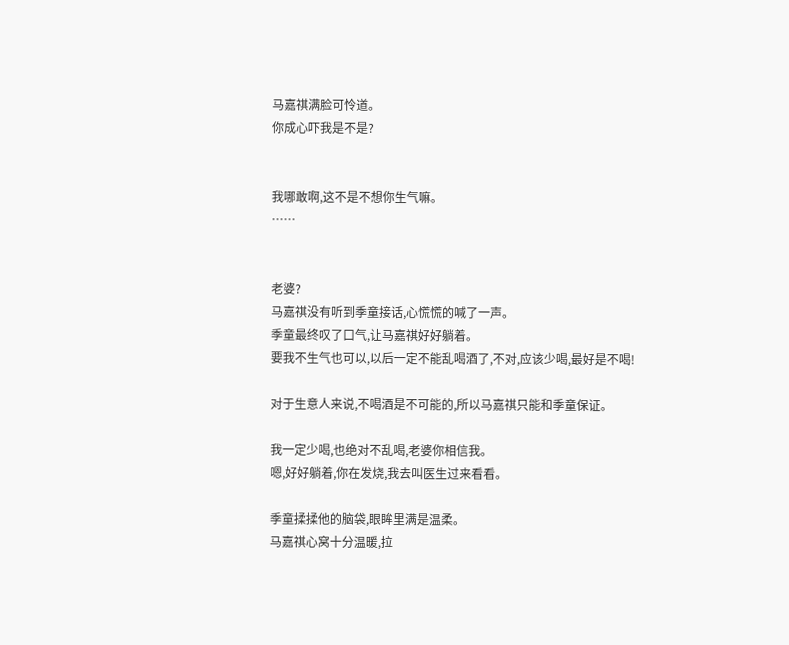马嘉祺满脸可怜道。
你成心吓我是不是?


我哪敢啊,这不是不想你生气嘛。
……


老婆?
马嘉祺没有听到季童接话,心慌慌的喊了一声。
季童最终叹了口气,让马嘉祺好好躺着。
要我不生气也可以,以后一定不能乱喝酒了,不对,应该少喝,最好是不喝!

对于生意人来说,不喝酒是不可能的,所以马嘉祺只能和季童保证。

我一定少喝,也绝对不乱喝,老婆你相信我。
嗯,好好躺着,你在发烧,我去叫医生过来看看。

季童揉揉他的脑袋,眼眸里满是温柔。
马嘉祺心窝十分温暖,拉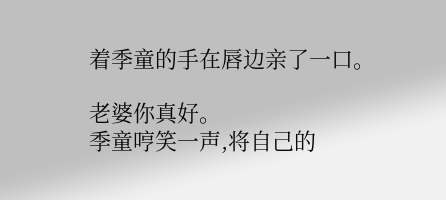着季童的手在唇边亲了一口。

老婆你真好。
季童哼笑一声,将自己的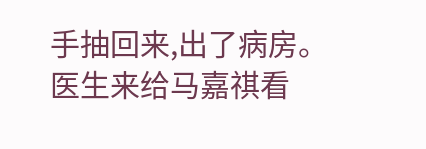手抽回来,出了病房。
医生来给马嘉祺看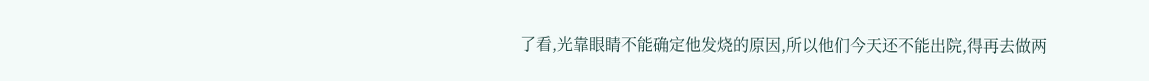了看,光靠眼睛不能确定他发烧的原因,所以他们今天还不能出院,得再去做两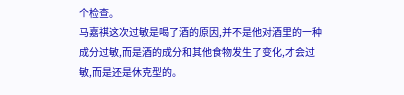个检查。
马嘉祺这次过敏是喝了酒的原因,并不是他对酒里的一种成分过敏,而是酒的成分和其他食物发生了变化,才会过敏,而是还是休克型的。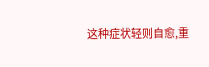这种症状轻则自愈,重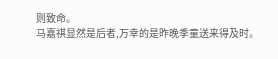则致命。
马嘉祺显然是后者,万幸的是昨晚季童送来得及时。